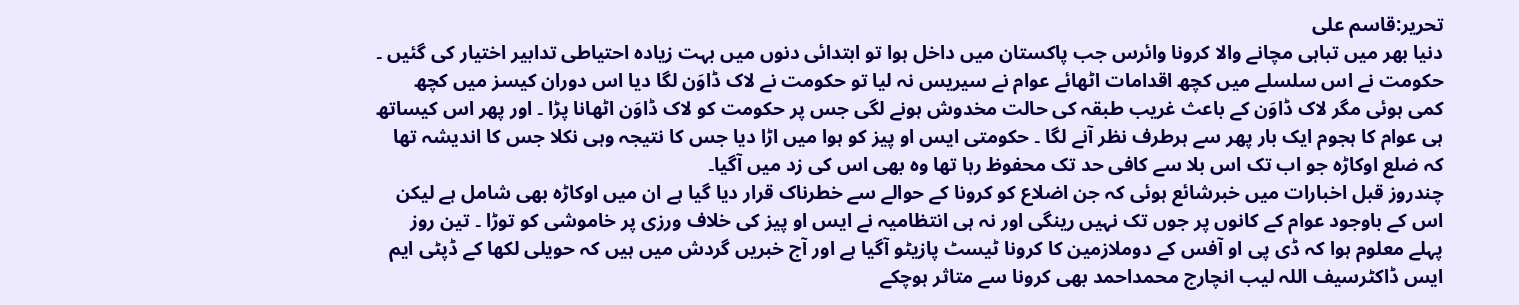تحریر:قاسم علی
دنیا بھر میں تباہی مچانے والا کرونا وائرس جب پاکستان میں داخل ہوا تو ابتدائی دنوں میں بہت زیادہ احتیاطی تدابیر اختیار کی گئیں ۔ حکومت نے اس سلسلے میں کچھ اقدامات اٹھائے عوام نے سیریس نہ لیا تو حکومت نے لاک ڈاوَن لگا دیا اس دوران کیسز میں کچھ کمی ہوئی مگر لاک ڈاوَن کے باعث غریب طبقہ کی حالت مخدوش ہونے لگی جس پر حکومت کو لاک ڈاوَن اٹھانا پڑا ۔ اور پھر اس کیساتھ ہی عوام کا ہجوم ایک بار پھر سے ہرطرف نظر آنے لگا ۔ حکومتی ایس او پیز کو ہوا میں اڑا دیا جس کا نتیجہ وہی نکلا جس کا اندیشہ تھا کہ ضلع اوکاڑہ جو اب تک اس بلا سے کافی حد تک محفوظ رہا تھا وہ بھی اس کی زد میں آگیا۔
چندروز قبل اخبارات میں خبرشائع ہوئی کہ جن اضلاع کو کرونا کے حوالے سے خطرناک قرار دیا گیا ہے ان میں اوکاڑہ بھی شامل ہے لیکن اس کے باوجود عوام کے کانوں پر جوں تک نہیں رینگی اور نہ ہی انتظامیہ نے ایس او پیز کی خلاف ورزی پر خاموشی کو توڑا ۔ تین روز پہلے معلوم ہوا کہ ڈی پی او آفس کے دوملازمین کا کرونا ٹیسٹ پازیٹو آگیا ہے اور آج خبریں گردش میں ہیں کہ حویلی لکھا کے ڈپٹی ایم ایس ڈاکٹرسیف اللہ لیب انچارج محمداحمد بھی کرونا سے متاثر ہوچکے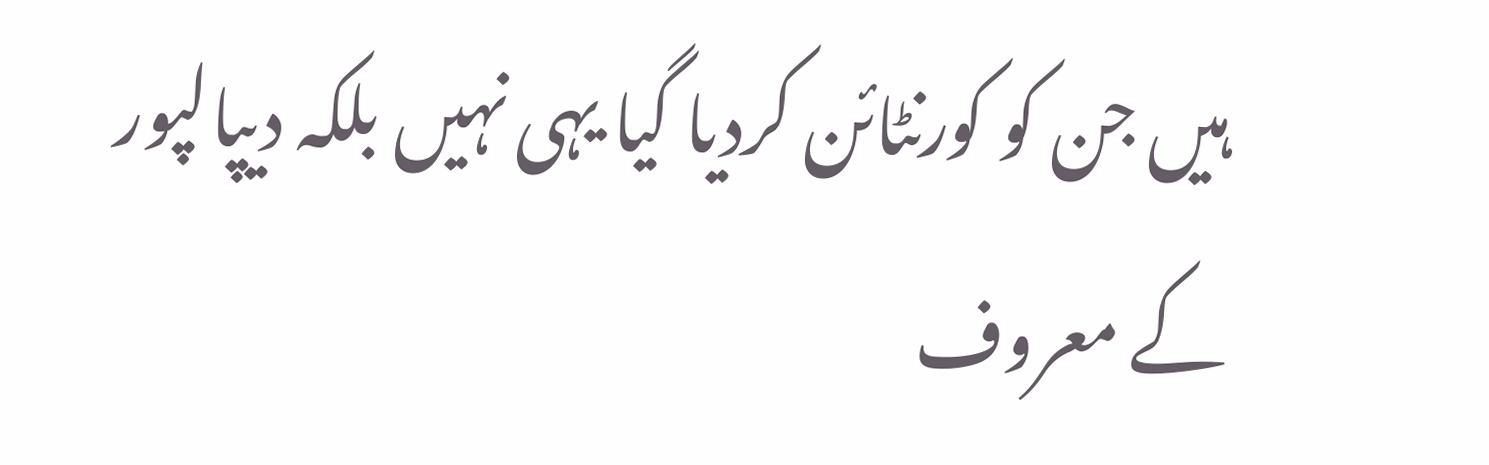ہیں جن کو کورنٹائن کردیا گیا یہی نہیں بلکہ دیپالپور کے معروف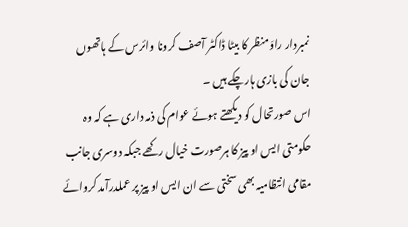نمبردار راوَمنظر کا بیٹا ڈاکٹر آصف کرونا وائرس کے ہاتھوں جان کی بازی ہارچکے ہیں ۔
اس صورتحال کو دیکھتے ہوئے عوام کی ذمہ داری ہے کہ وہ حکومتی ایس او پیز کا ہرصورت خیال رکھے جبکہ دوسری جانب مقامی انتظامیہ بھی سختی سے ان ایس او پیز پر عملدرآمد کروائے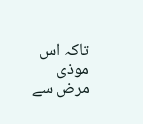تاکہ اس موذی مرض سے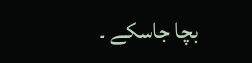بچا جاسکے ۔